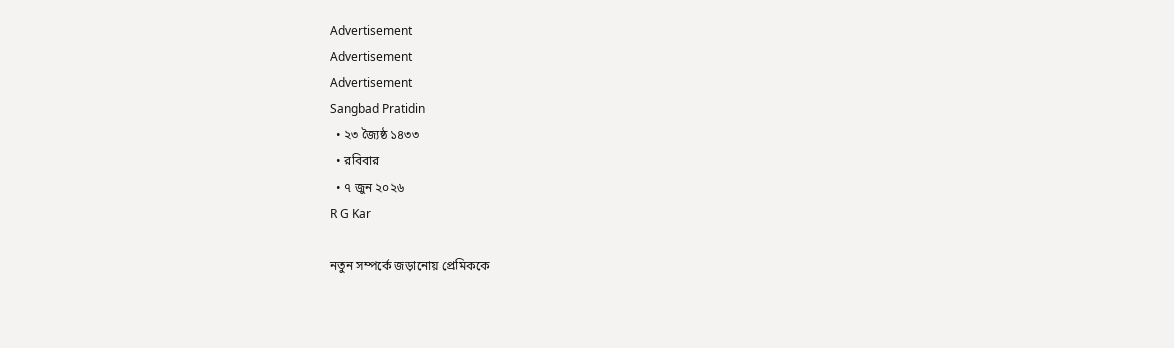Advertisement
Advertisement
Advertisement
Sangbad Pratidin
  • ২৩ জ্যৈষ্ঠ ১৪৩৩
  • রবিবার
  • ৭ জুন ২০২৬
R G Kar

নতুন সম্পর্কে জড়ানোয় প্রেমিককে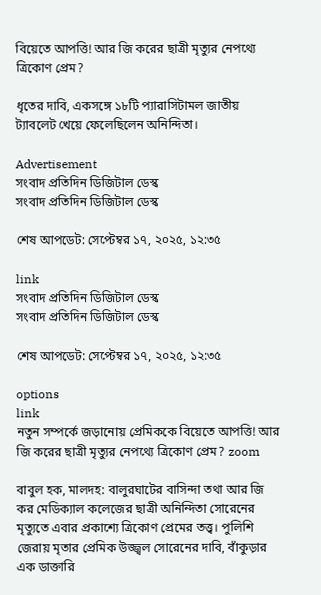বিয়েতে আপত্তি! আর জি করের ছাত্রী মৃত্যুর নেপথ্যে ত্রিকোণ প্রেম?

ধৃতের দাবি, একসঙ্গে ১৮টি প্যারাসিটামল জাতীয় ট্যাবলেট খেয়ে ফেলেছিলেন অনিন্দিতা।

Advertisement
সংবাদ প্রতিদিন ডিজিটাল ডেস্ক
সংবাদ প্রতিদিন ডিজিটাল ডেস্ক

শেষ আপডেট: সেপ্টেম্বর ১৭, ২০২৫, ১২:৩৫

link
সংবাদ প্রতিদিন ডিজিটাল ডেস্ক
সংবাদ প্রতিদিন ডিজিটাল ডেস্ক

শেষ আপডেট: সেপ্টেম্বর ১৭, ২০২৫, ১২:৩৫

options
link
নতুন সম্পর্কে জড়ানোয় প্রেমিককে বিয়েতে আপত্তি! আর জি করের ছাত্রী মৃত্যুর নেপথ্যে ত্রিকোণ প্রেম? zoom

বাবুল হক, মালদহ: বালুরঘাটের বাসিন্দা তথা আর জি কর মেডিক্যাল কলেজের ছাত্রী অনিন্দিতা সোরেনের মৃত্যুতে এবার প্রকাশ্যে ত্রিকোণ প্রেমের তত্ত্ব। পুলিশি জেরায় মৃতার প্রেমিক উজ্জ্বল সোরেনের দাবি, বাঁকুড়ার এক ডাক্তারি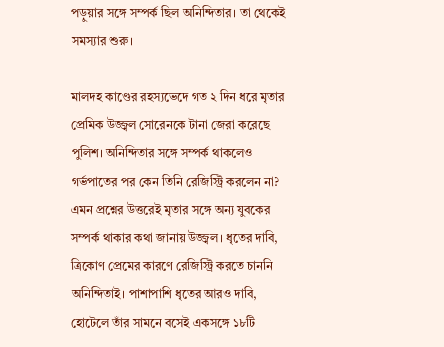পড়ুয়ার সঙ্গে সম্পর্ক ছিল অনিন্দিতার। তা থেকেই সমস্যার শুরু।

মালদহ কাণ্ডের রহস্যভেদে গত ২ দিন ধরে মৃতার প্রেমিক উজ্জ্বল সোরেনকে টানা জেরা করেছে পুলিশ। অনিন্দিতার সঙ্গে সম্পর্ক থাকলেও গর্ভপাতের পর কেন তিনি রেজিস্ট্রি করলেন না? এমন প্রশ্নের উত্তরেই মৃতার সঙ্গে অন্য যুবকের সম্পর্ক থাকার কথা জানায় উজ্জ্বল। ধৃতের দাবি, ত্রিকোণ প্রেমের কারণে রেজিস্ট্রি করতে চাননি অনিন্দিতাই। পাশাপাশি ধৃতের আরও দাবি, হোটেলে তাঁর সামনে বসেই একসঙ্গে ১৮টি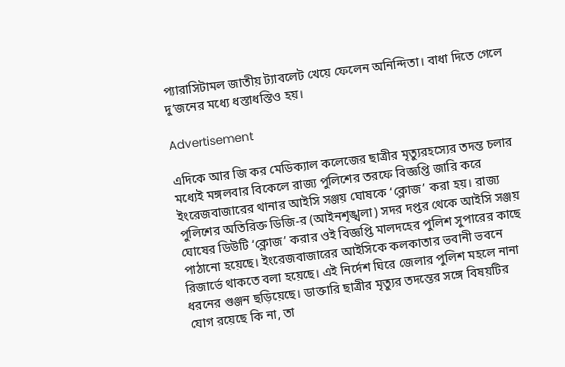প্যারাসিটামল জাতীয় ট্যাবলেট খেয়ে ফেলেন অনিন্দিতা। বাধা দিতে গেলে দু’জনের মধ্যে ধস্তাধস্তিও হয়।

Advertisement

এদিকে আর জি কর মেডিক্যাল কলেজের ছাত্রীর মৃত্যুরহস্যের তদন্ত চলার মধ্যেই মঙ্গলবার বিকেলে রাজ্য পুলিশের তরফে বিজ্ঞপ্তি জারি করে ইংরেজবাজারের থানার আইসি সঞ্জয় ঘোষকে ‘ক্লোজ’ করা হয়। রাজ্য পুলিশের অতিরিক্ত ডিজি-র (আইনশৃঙ্খলা) সদর দপ্তর থেকে আইসি সঞ্জয় ঘোষের ডিউটি ‘ক্লোজ’ করার ওই বিজ্ঞপ্তি মালদহের পুলিশ সুপারের কাছে পাঠানো হয়েছে। ইংরেজবাজারের আইসিকে কলকাতার ভবানী ভবনে রিজার্ভে থাকতে বলা হয়েছে। এই নির্দেশ ঘিরে জেলার পুলিশ মহলে নানা ধরনের গুঞ্জন ছড়িয়েছে। ডাক্তারি ছাত্রীর মৃত্যুর তদন্তের সঙ্গে বিষয়টির যোগ রয়েছে কি না, তা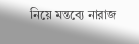নিয়ে মন্তব্যে নারাজ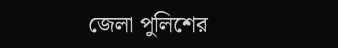জেলা পুলিশের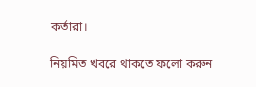কর্তারা।

নিয়মিত খবরে থাকতে ফলো করুন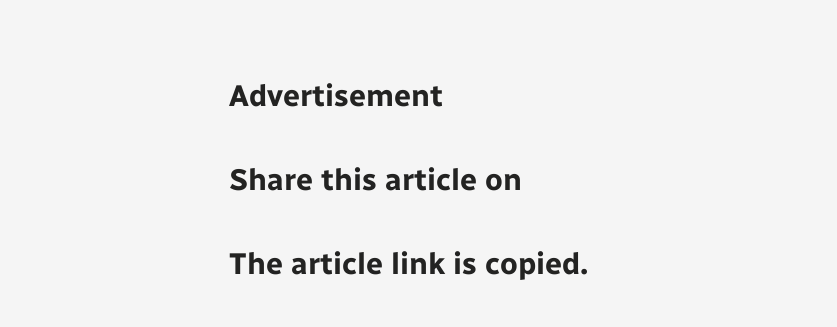Advertisement

Share this article on

The article link is copied.